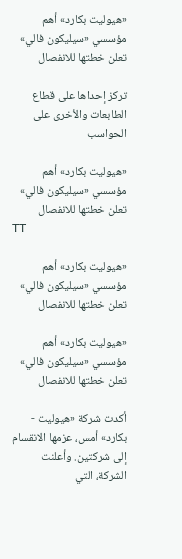«هيوليت بكارد» أهم مؤسسي «سيليكون فالي» تعلن خطتها للانفصال

تركز إحداها على قطاع الطابعات والأخرى على الحواسب

«هيوليت بكارد» أهم مؤسسي «سيليكون فالي» تعلن خطتها للانفصال
TT

«هيوليت بكارد» أهم مؤسسي «سيليكون فالي» تعلن خطتها للانفصال

«هيوليت بكارد» أهم مؤسسي «سيليكون فالي» تعلن خطتها للانفصال

أكدت شركة «هيوليت - بكارد» أمس، عزمها الانقسام إلى شركتين. وأعلنت الشركة، التي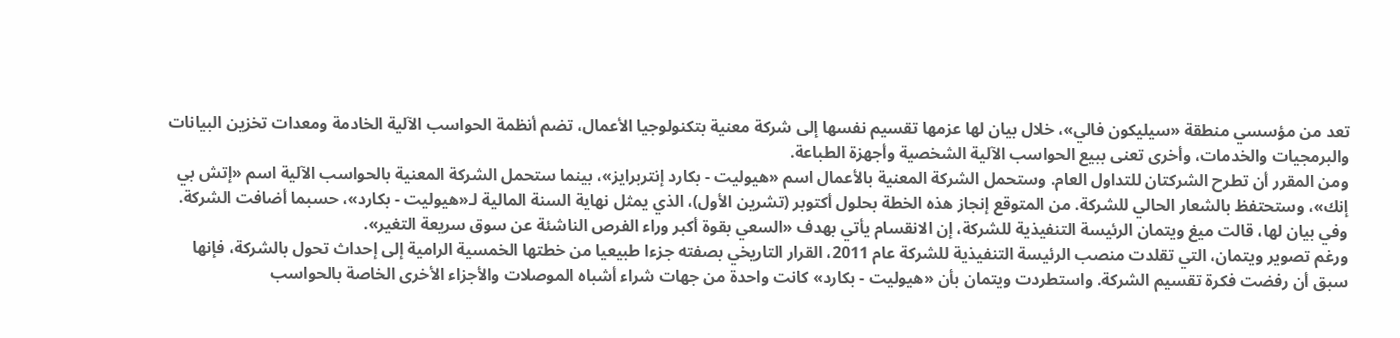تعد من مؤسسي منطقة «سيليكون فالي»، خلال بيان لها عزمها تقسيم نفسها إلى شركة معنية بتكنولوجيا الأعمال، تضم أنظمة الحواسب الآلية الخادمة ومعدات تخزين البيانات والبرمجيات والخدمات، وأخرى تعنى ببيع الحواسب الآلية الشخصية وأجهزة الطباعة.
ومن المقرر أن تطرح الشركتان للتداول العام. وستحمل الشركة المعنية بالأعمال اسم «هيوليت - بكارد إنتربرايز»، بينما ستحمل الشركة المعنية بالحواسب الآلية اسم «إتش بي إنك»، وستحتفظ بالشعار الحالي للشركة. من المتوقع إنجاز هذه الخطة بحلول أكتوبر (تشرين الأول)، الذي يمثل نهاية السنة المالية لـ«هيوليت - بكارد»، حسبما أضافت الشركة.
وفي بيان لها، قالت ميغ ويتمان الرئيسة التنفيذية للشركة، إن الانقسام يأتي بهدف «السعي بقوة أكبر وراء الفرص الناشئة عن سوق سريعة التغير».
ورغم تصوير ويتمان، التي تقلدت منصب الرئيسة التنفيذية للشركة عام 2011، القرار التاريخي بصفته جزءا طبيعيا من خطتها الخمسية الرامية إلى إحداث تحول بالشركة، فإنها سبق أن رفضت فكرة تقسيم الشركة. واستطردت ويتمان بأن «هيوليت - بكارد» كانت واحدة من جهات شراء أشباه الموصلات والأجزاء الأخرى الخاصة بالحواسب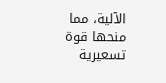الآلية، مما منحها قوة تسعيرية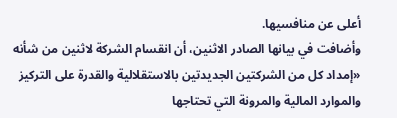أعلى عن منافسيها.
وأضافت في بيانها الصادر الاثنين، أن انقسام الشركة لاثنين من شأنه «إمداد كل من الشركتين الجديدتين بالاستقلالية والقدرة على التركيز والموارد المالية والمرونة التي تحتاجها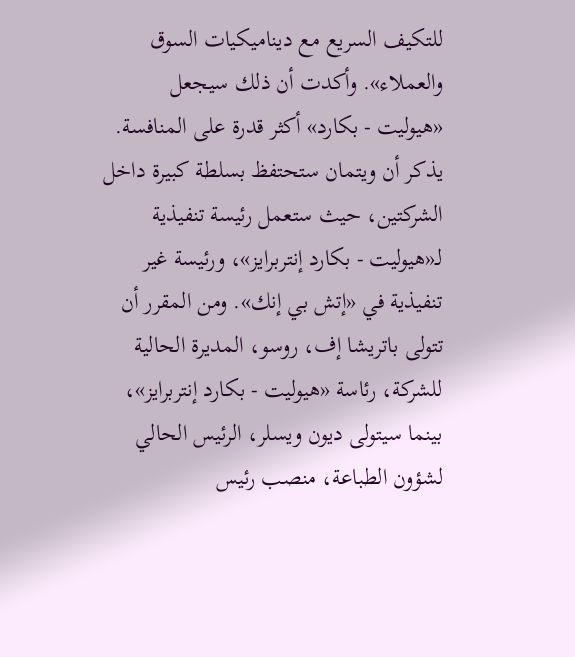للتكيف السريع مع ديناميكيات السوق والعملاء». وأكدت أن ذلك سيجعل «هيوليت - بكارد» أكثر قدرة على المنافسة.
يذكر أن ويتمان ستحتفظ بسلطة كبيرة داخل الشركتين، حيث ستعمل رئيسة تنفيذية لـ«هيوليت - بكارد إنتربرايز»، ورئيسة غير تنفيذية في «إتش بي إنك». ومن المقرر أن تتولى باتريشا إف، روسو، المديرة الحالية للشركة، رئاسة «هيوليت - بكارد إنتربرايز»، بينما سيتولى ديون ويسلر، الرئيس الحالي لشؤون الطباعة، منصب رئيس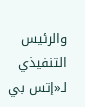والرئيس التنفيذي لـ«إتس بي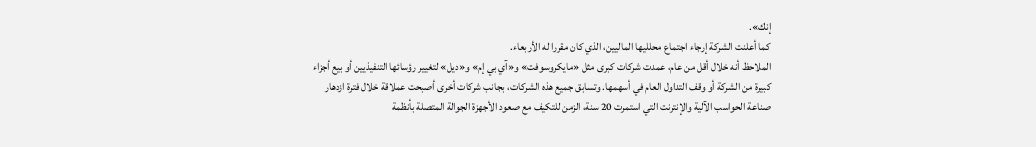إنك».
كما أعلنت الشركة إرجاء اجتماع محلليها الماليين، الذي كان مقررا له الأربعاء.
الملاحظ أنه خلال أقل من عام، عمدت شركات كبرى مثل «مايكروسوفت» و«آي بي إم» و«ديل» لتغيير رؤسائها التنفيذيين أو بيع أجزاء كبيرة من الشركة أو وقف التداول العام في أسهمها. وتسابق جميع هذه الشركات، بجانب شركات أخرى أصبحت عملاقة خلال فترة ازدهار صناعة الحواسب الآلية والإنترنت التي استمرت 20 سنة، الزمن للتكيف مع صعود الأجهزة الجوالة المتصلة بأنظمة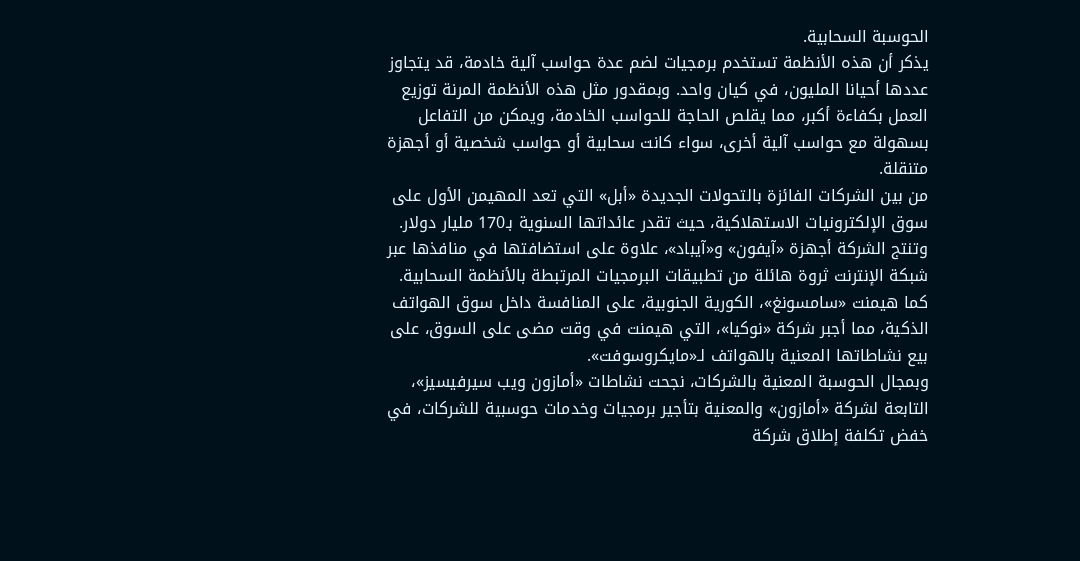الحوسبة السحابية.
يذكر أن هذه الأنظمة تستخدم برمجيات لضم عدة حواسب آلية خادمة، قد يتجاوز عددها أحيانا المليون، في كيان واحد. وبمقدور مثل هذه الأنظمة المرنة توزيع العمل بكفاءة أكبر، مما يقلص الحاجة للحواسب الخادمة، ويمكن من التفاعل بسهولة مع حواسب آلية أخرى، سواء كانت سحابية أو حواسب شخصية أو أجهزة متنقلة.
من بين الشركات الفائزة بالتحولات الجديدة «أبل» التي تعد المهيمن الأول على سوق الإلكترونيات الاستهلاكية، حيث تقدر عائداتها السنوية بـ170 مليار دولار. وتنتج الشركة أجهزة «آيفون» و«آيباد»، علاوة على استضافتها في منافذها عبر شبكة الإنترنت ثروة هائلة من تطبيقات البرمجيات المرتبطة بالأنظمة السحابية. كما هيمنت «سامسونغ»، الكورية الجنوبية، على المنافسة داخل سوق الهواتف الذكية، مما أجبر شركة «نوكيا»، التي هيمنت في وقت مضى على السوق، على بيع نشاطاتها المعنية بالهواتف لـ«مايكروسوفت».
وبمجال الحوسبة المعنية بالشركات، نجحت نشاطات «أمازون ويب سيرفيسيز»، التابعة لشركة «أمازون» والمعنية بتأجير برمجيات وخدمات حوسبية للشركات، في خفض تكلفة إطلاق شركة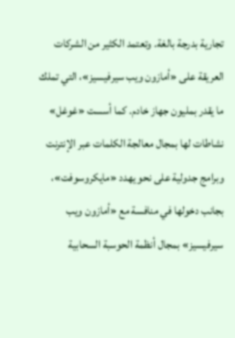تجارية بدرجة بالغة. وتعتمد الكثير من الشركات العريقة على «أمازون ويب سيرفيسيز»، التي تملك ما يقدر بمليون جهاز خادم. كما أسست «غوغل» نشاطات لها بمجال معالجة الكلمات عبر الإنترنت وبرامج جدولية على نحو يهدد «مايكروسوفت»، بجانب دخولها في منافسة مع «أمازون ويب سيرفيسيز» بمجال أنظمة الحوسبة السحابية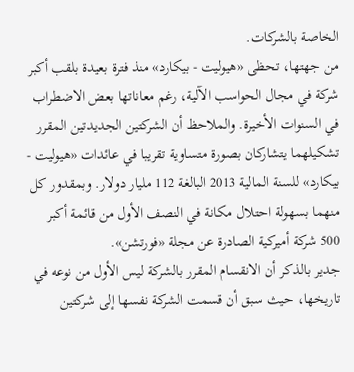الخاصة بالشركات.
من جهتها، تحظى «هيوليت - بيكارد» منذ فترة بعيدة بلقب أكبر شركة في مجال الحواسب الآلية، رغم معاناتها بعض الاضطراب في السنوات الأخيرة. والملاحظ أن الشركتين الجديدتين المقرر تشكيلهما يتشاركان بصورة متساوية تقريبا في عائدات «هيوليت - بيكارد» للسنة المالية 2013 البالغة 112 مليار دولار. وبمقدور كل منهما بسهولة احتلال مكانة في النصف الأول من قائمة أكبر 500 شركة أميركية الصادرة عن مجلة «فورتشن».
جدير بالذكر أن الانقسام المقرر بالشركة ليس الأول من نوعه في تاريخها، حيث سبق أن قسمت الشركة نفسها إلى شركتين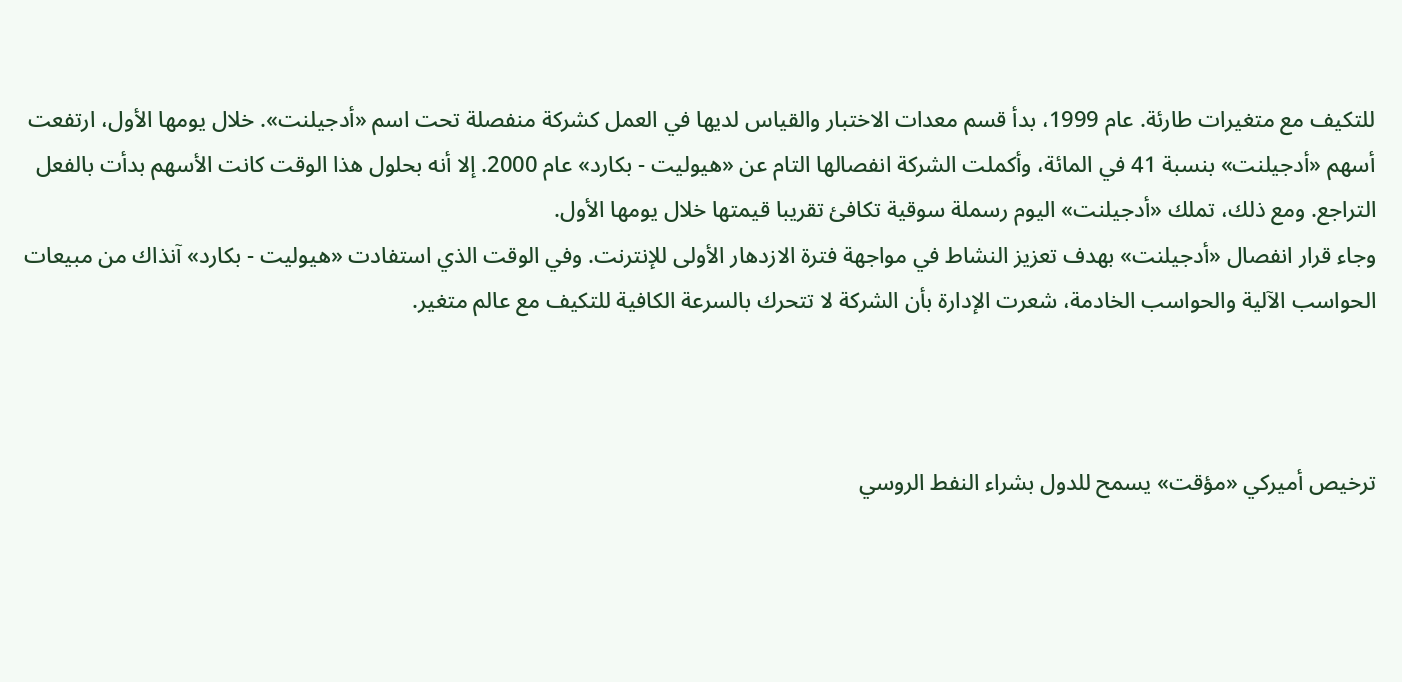للتكيف مع متغيرات طارئة. عام 1999، بدأ قسم معدات الاختبار والقياس لديها في العمل كشركة منفصلة تحت اسم «أدجيلنت». خلال يومها الأول، ارتفعت أسهم «أدجيلنت» بنسبة 41 في المائة، وأكملت الشركة انفصالها التام عن «هيوليت - بكارد» عام 2000. إلا أنه بحلول هذا الوقت كانت الأسهم بدأت بالفعل التراجع. ومع ذلك، تملك «أدجيلنت» اليوم رسملة سوقية تكافئ تقريبا قيمتها خلال يومها الأول.
وجاء قرار انفصال «أدجيلنت» بهدف تعزيز النشاط في مواجهة فترة الازدهار الأولى للإنترنت. وفي الوقت الذي استفادت «هيوليت - بكارد» آنذاك من مبيعات الحواسب الآلية والحواسب الخادمة، شعرت الإدارة بأن الشركة لا تتحرك بالسرعة الكافية للتكيف مع عالم متغير.



ترخيص أميركي «مؤقت» يسمح للدول بشراء النفط الروسي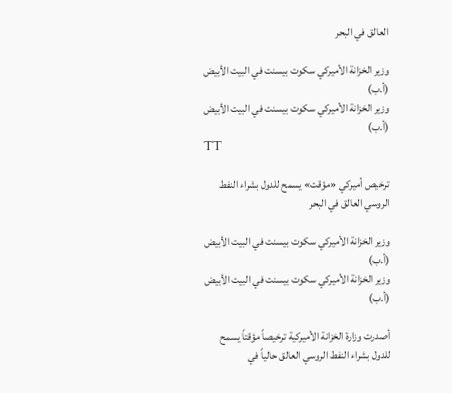العالق في البحر

وزير الخزانة الأميركي سكوت بيسنت في البيت الأبيض (أ.ب)
وزير الخزانة الأميركي سكوت بيسنت في البيت الأبيض (أ.ب)
TT

ترخيص أميركي «مؤقت» يسمح للدول بشراء النفط الروسي العالق في البحر

وزير الخزانة الأميركي سكوت بيسنت في البيت الأبيض (أ.ب)
وزير الخزانة الأميركي سكوت بيسنت في البيت الأبيض (أ.ب)

أصدرت وزارة الخزانة الأميركية ترخيصاً مؤقتاً يسمح للدول بشراء النفط الروسي العالق حالياً في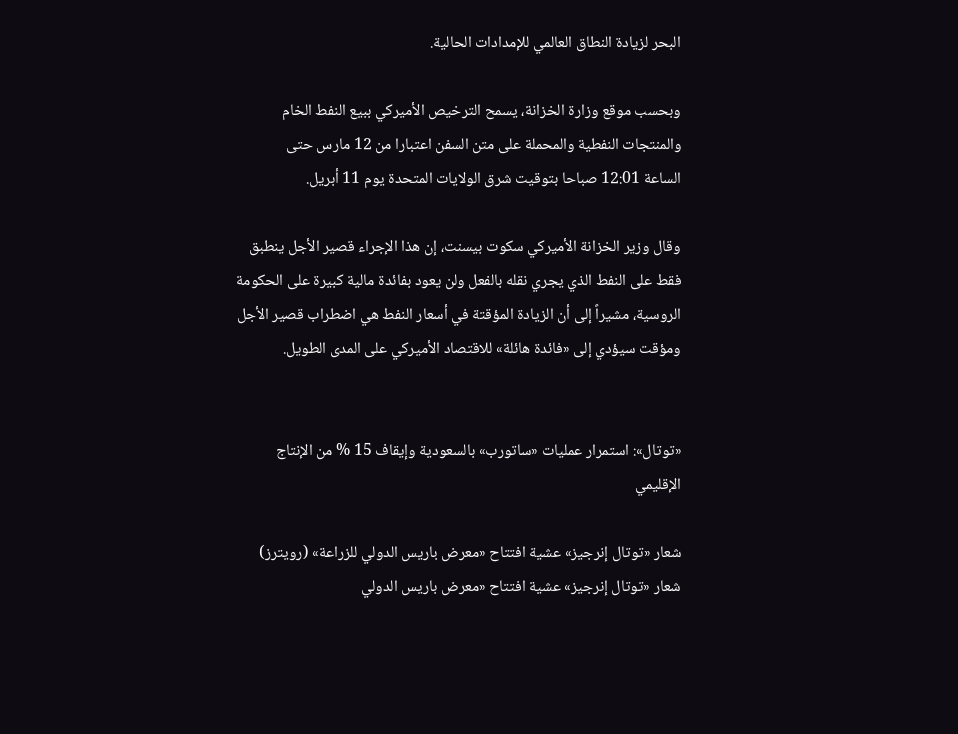البحر لزيادة النطاق العالمي للإمدادات الحالية.

وبحسب موقع ‌وزارة الخزانة، يسمح الترخيص ‌الأميركي ببيع ‌النفط الخام والمنتجات النفطية والمحملة على متن السفن اعتبارا من 12 مارس ‌حتى الساعة ‌12:01 صباحا ‌بتوقيت شرق الولايات المتحدة يوم 11 أبريل.

وقال وزير الخزانة الأميركي سكوت بيسنت، إن هذا الإجراء قصير الأجل ينطبق فقط على النفط الذي يجري نقله بالفعل ولن يعود بفائدة مالية كبيرة على الحكومة الروسية، مشيراً إلى أن الزيادة المؤقتة في أسعار النفط هي اضطراب قصير الأجل ومؤقت سيؤدي إلى «فائدة هائلة» للاقتصاد الأميركي على المدى الطويل.


«توتال»: استمرار عمليات «ساتورب» بالسعودية وإيقاف 15 % من الإنتاج الإقليمي

شعار «توتال إنرجيز» عشية افتتاح «معرض باريس الدولي للزراعة» (رويترز)
شعار «توتال إنرجيز» عشية افتتاح «معرض باريس الدولي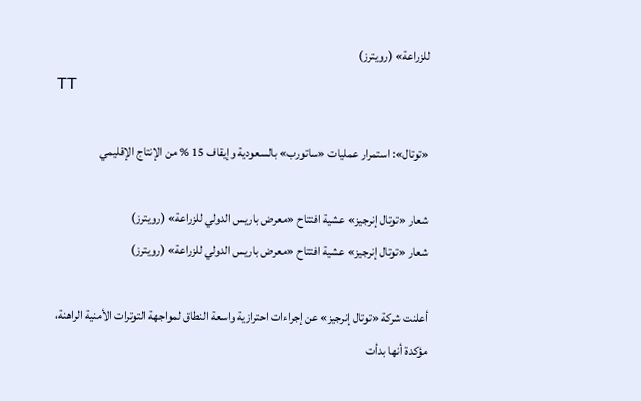للزراعة» (رويترز)
TT

«توتال»: استمرار عمليات «ساتورب» بالسعودية وإيقاف 15 % من الإنتاج الإقليمي

شعار «توتال إنرجيز» عشية افتتاح «معرض باريس الدولي للزراعة» (رويترز)
شعار «توتال إنرجيز» عشية افتتاح «معرض باريس الدولي للزراعة» (رويترز)

أعلنت شركة «توتال إنرجيز» عن إجراءات احترازية واسعة النطاق لمواجهة التوترات الأمنية الراهنة، مؤكدة أنها بدأت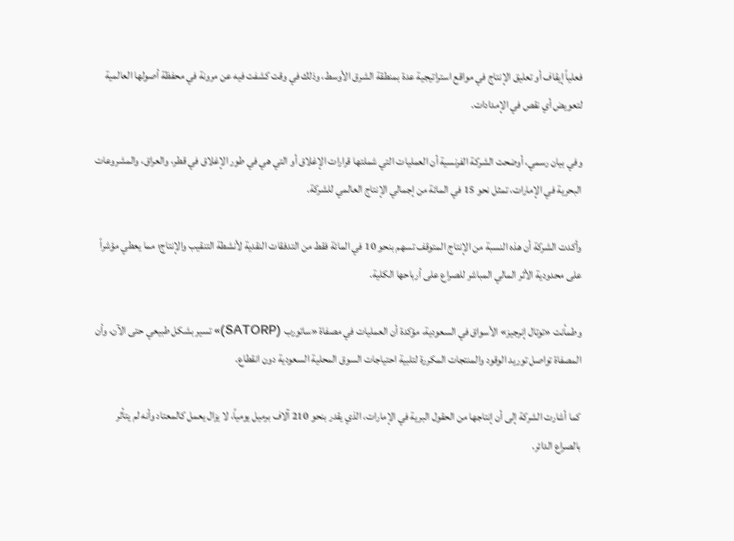فعلياً إيقاف أو تعليق الإنتاج في مواقع استراتيجية عدة بمنطقة الشرق الأوسط، وذلك في وقت كشفت فيه عن مرونة في محفظة أصولها العالمية لتعويض أي نقص في الإمدادات.

وفي بيان رسمي، أوضحت الشركة الفرنسية أن العمليات التي شملتها قرارات الإغلاق أو التي هي في طور الإغلاق في قطر، والعراق، والمشروعات البحرية في الإمارات، تمثل نحو 15 في المائة من إجمالي الإنتاج العالمي للشركة.

وأكدت الشركة أن هذه النسبة من الإنتاج المتوقف تسهم بنحو 10 في المائة فقط من التدفقات النقدية لأنشطة التنقيب والإنتاج؛ مما يعطي مؤشراً على محدودية الأثر المالي المباشر للصراع على أرباحها الكلية.

وطمأنت «توتال إنرجيز» الأسواق في السعودية، مؤكدة أن العمليات في مصفاة «ساتورب (SATORP)» تسير بشكل طبيعي حتى الآن، وأن المصفاة تواصل توريد الوقود والمنتجات المكررة لتلبية احتياجات السوق المحلية السعودية دون انقطاع.

كما أشارت الشركة إلى أن إنتاجها من الحقول البرية في الإمارات، الذي يقدر بنحو 210 آلاف برميل يومياً، لا يزال يعمل كالمعتاد وأنه لم يتأثر بالصراع الدائر.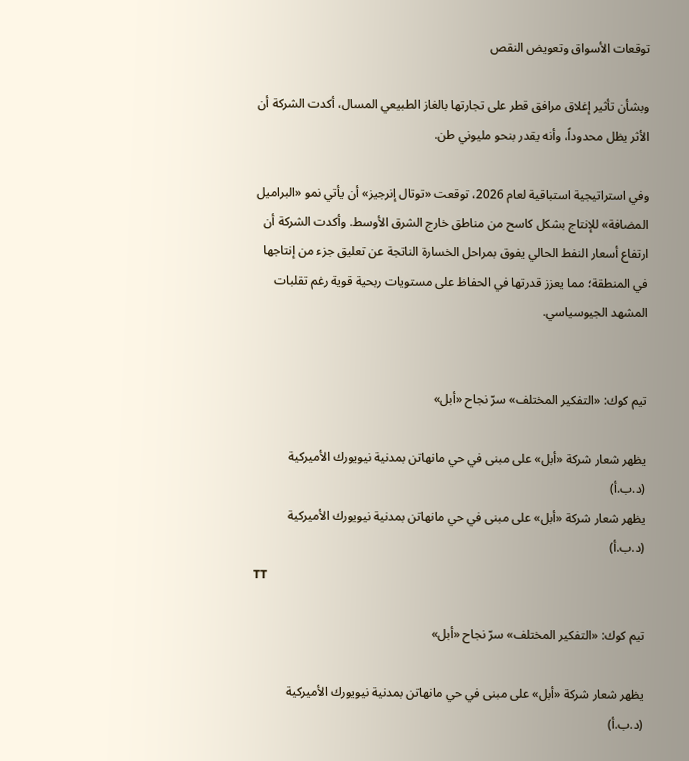توقعات الأسواق وتعويض النقص

وبشأن تأثير إغلاق مرافق قطر على تجارتها بالغاز الطبيعي المسال، أكدت الشركة أن الأثر يظل محدوداً، وأنه يقدر بنحو مليوني طن.

وفي استراتيجية استباقية لعام 2026، توقعت «توتال إنرجيز» أن يأتي نمو «البراميل المضافة» للإنتاج بشكل كاسح من مناطق خارج الشرق الأوسط. وأكدت الشركة أن ارتفاع أسعار النفط الحالي يفوق بمراحل الخسارة الناتجة عن تعليق جزء من إنتاجها في المنطقة؛ مما يعزز قدرتها في الحفاظ على مستويات ربحية قوية رغم تقلبات المشهد الجيوسياسي.


تيم كوك: «التفكير المختلف» سرّ نجاح «أبل»

يظهر شعار شركة «أبل» على مبنى في حي مانهاتن بمدنية نيويورك الأميركية (د.ب.أ)
يظهر شعار شركة «أبل» على مبنى في حي مانهاتن بمدنية نيويورك الأميركية (د.ب.أ)
TT

تيم كوك: «التفكير المختلف» سرّ نجاح «أبل»

يظهر شعار شركة «أبل» على مبنى في حي مانهاتن بمدنية نيويورك الأميركية (د.ب.أ)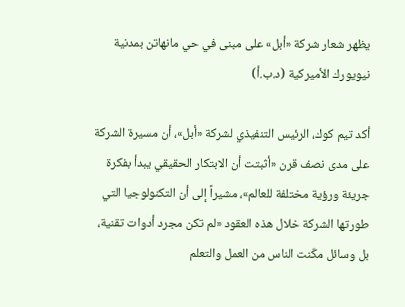يظهر شعار شركة «أبل» على مبنى في حي مانهاتن بمدنية نيويورك الأميركية (د.ب.أ)

أكد تيم كوك، الرئيس التنفيذي لشركة «أبل»، أن مسيرة الشركة على مدى نصف قرن «أثبتت أن الابتكار الحقيقي يبدأ بفكرة جريئة ورؤية مختلفة للعالم»، مشيراً إلى أن التكنولوجيا التي طورتها الشركة خلال هذه العقود «لم تكن مجرد أدوات تقنية، بل وسائل مكّنت الناس من العمل والتعلم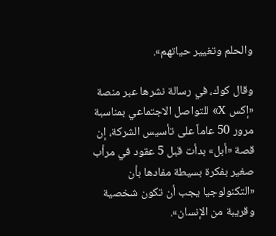والحلم وتغيير حياتهم».

وقال كوك، في رسالة نشرها عبر منصة «إكس X» للتواصل الاجتماعي بمناسبة مرور 50 عاماً على تأسيس الشركة، إن قصة «أبل» بدأت قبل 5 عقود في مرأب صغير بفكرة بسيطة مفادها بأن «التكنولوجيا يجب أن تكون شخصية وقريبة من الإنسان».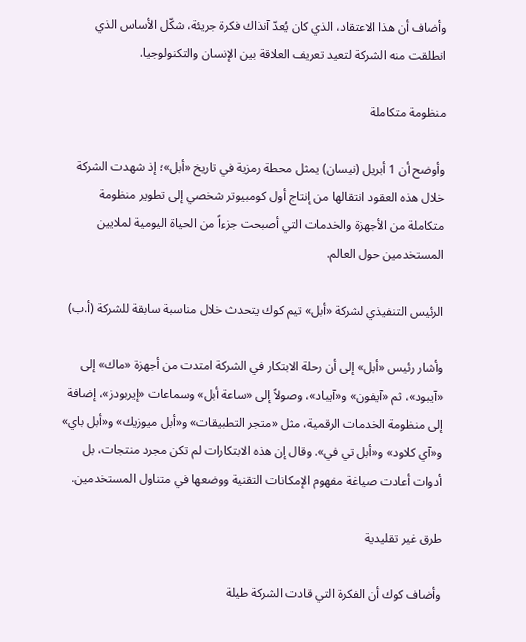وأضاف أن هذا الاعتقاد، الذي كان يُعدّ آنذاك فكرة جريئة، شكّل الأساس الذي انطلقت منه الشركة لتعيد تعريف العلاقة بين الإنسان والتكنولوجيا.

منظومة متكاملة

وأوضح أن 1 أبريل (نيسان) يمثل محطة رمزية في تاريخ «أبل»؛ إذ شهدت الشركة خلال هذه العقود انتقالها من إنتاج أول كومبيوتر شخصي إلى تطوير منظومة متكاملة من الأجهزة والخدمات التي أصبحت جزءاً من الحياة اليومية لملايين المستخدمين حول العالم.

الرئيس التنفيذي لشركة «أبل» تيم كوك يتحدث خلال مناسبة سابقة للشركة (أ.ب)

وأشار رئيس «أبل» إلى أن رحلة الابتكار في الشركة امتدت من أجهزة «ماك» إلى «آيبود»، ثم «آيفون» و«آيباد»، وصولاً إلى «ساعة أبل» وسماعات «إيربودز»، إضافة إلى منظومة الخدمات الرقمية، مثل «متجر التطبيقات» و«أبل ميوزيك» و«أبل باي» و«آي كلاود» و«أبل تي في». وقال إن هذه الابتكارات لم تكن مجرد منتجات، بل أدوات أعادت صياغة مفهوم الإمكانات التقنية ووضعها في متناول المستخدمين.

طرق غير تقليدية

وأضاف كوك أن الفكرة التي قادت الشركة طيلة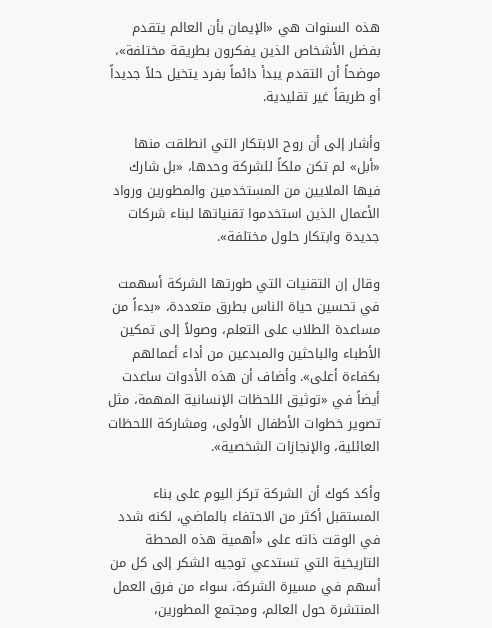هذه السنوات هي «الإيمان بأن العالم يتقدم بفضل الأشخاص الذين يفكرون بطريقة مختلفة»، موضحاً أن التقدم يبدأ دائماً بفرد يتخيل حلاً جديداً أو طريقاً غير تقليدية.

وأشار إلى أن روح الابتكار التي انطلقت منها «أبل» لم تكن ملكاً للشركة وحدها، «بل شارك فيها الملايين من المستخدمين والمطورين ورواد الأعمال الذين استخدموا تقنياتها لبناء شركات جديدة وابتكار حلول مختلفة».

وقال إن التقنيات التي طورتها الشركة أسهمت في تحسين حياة الناس بطرق متعددة، «بدءاً من مساعدة الطلاب على التعلم، وصولاً إلى تمكين الأطباء والباحثين والمبدعين من أداء أعمالهم بكفاءة أعلى». وأضاف أن هذه الأدوات ساعدت أيضاً في «توثيق اللحظات الإنسانية المهمة، مثل تصوير خطوات الأطفال الأولى، ومشاركة اللحظات العائلية، والإنجازات الشخصية».

وأكد كوك أن الشركة تركز اليوم على بناء المستقبل أكثر من الاحتفاء بالماضي، لكنه شدد في الوقت ذاته على «أهمية هذه المحطة التاريخية التي تستدعي توجيه الشكر إلى كل من أسهم في مسيرة الشركة، سواء من فرق العمل المنتشرة حول العالم، ومجتمع المطورين،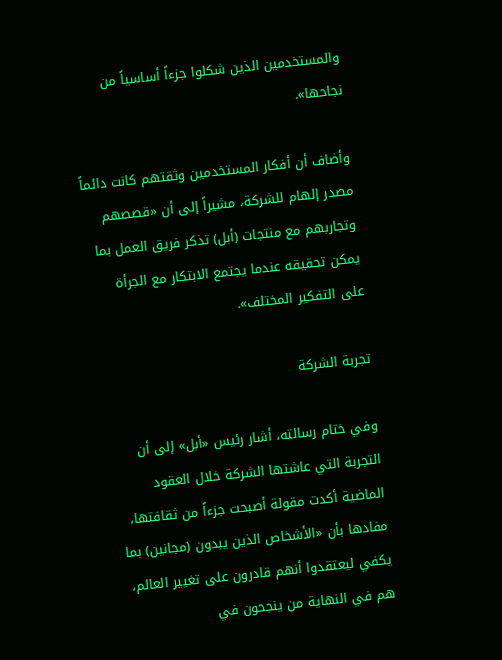والمستخدمين الذين شكلوا جزءاً أساسياً من نجاحها».

وأضاف أن أفكار المستخدمين وثقتهم كانت دائماً مصدر إلهام للشركة، مشيراً إلى أن «قصصهم وتجاربهم مع منتجات (أبل) تذكر فريق العمل بما يمكن تحقيقه عندما يجتمع الابتكار مع الجرأة على التفكير المختلف».

تجربة الشركة

وفي ختام رسالته، أشار رئيس «أبل» إلى أن التجربة التي عاشتها الشركة خلال العقود الماضية أكدت مقولة أصبحت جزءاً من ثقافتها، مفادها بأن «الأشخاص الذين يبدون (مجانين) بما يكفي ليعتقدوا أنهم قادرون على تغيير العالم، هم في النهاية من ينجحون في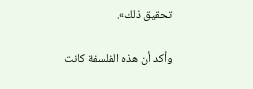تحقيق ذلك».

وأكد أن هذه الفلسفة كانت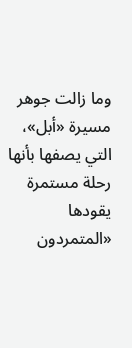وما زالت جوهر مسيرة «أبل»، التي يصفها بأنها رحلة مستمرة يقودها «المتمردون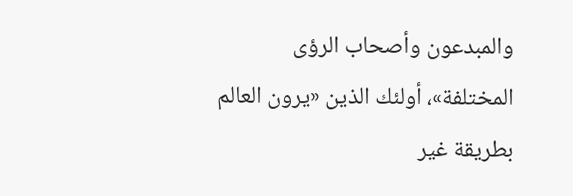والمبدعون وأصحاب الرؤى المختلفة»، أولئك الذين «يرون العالم بطريقة غير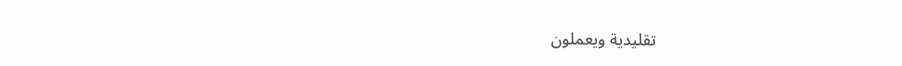تقليدية ويعملون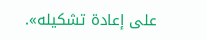على إعادة تشكيله».